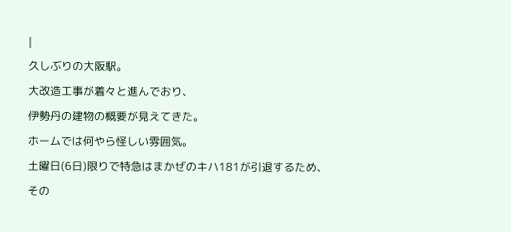|
久しぶりの大阪駅。
大改造工事が着々と進んでおり、
伊勢丹の建物の概要が見えてきた。
ホームでは何やら怪しい雰囲気。
土曜日(6日)限りで特急はまかぜのキハ181が引退するため、
その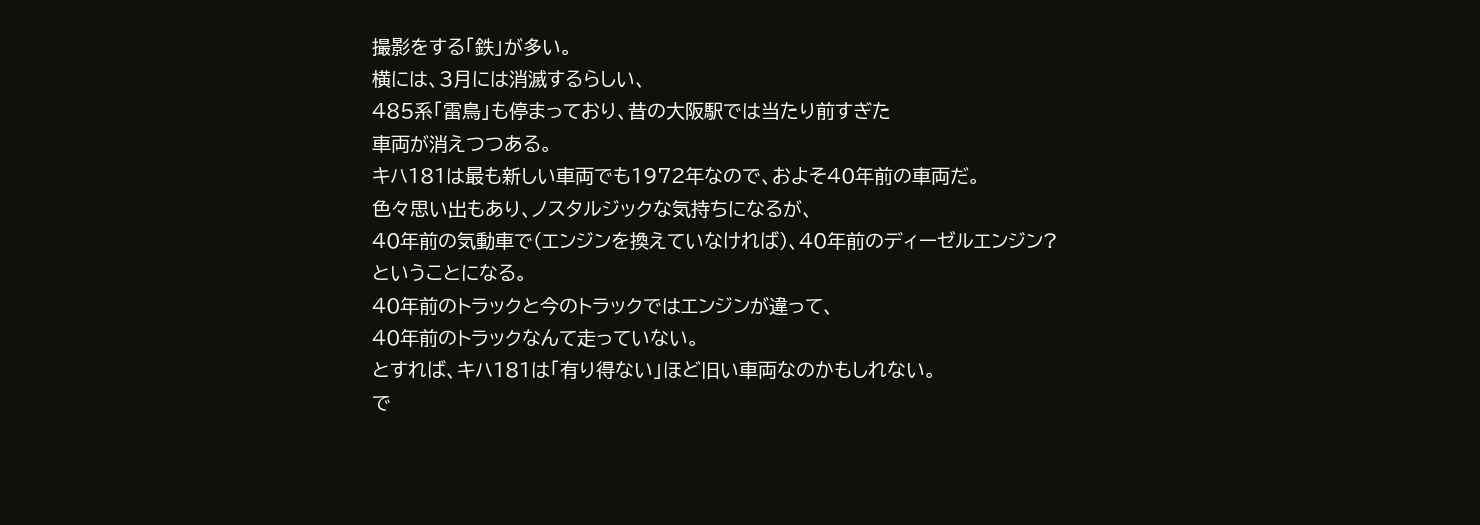撮影をする「鉄」が多い。
横には、3月には消滅するらしい、
485系「雷鳥」も停まっており、昔の大阪駅では当たり前すぎた
車両が消えつつある。
キハ181は最も新しい車両でも1972年なので、およそ40年前の車両だ。
色々思い出もあり、ノスタルジックな気持ちになるが、
40年前の気動車で(エンジンを換えていなければ)、40年前のディーゼルエンジン?
ということになる。
40年前のトラックと今のトラックではエンジンが違って、
40年前のトラックなんて走っていない。
とすれば、キハ181は「有り得ない」ほど旧い車両なのかもしれない。
で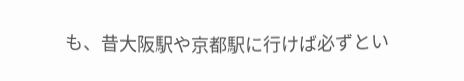も、昔大阪駅や京都駅に行けば必ずとい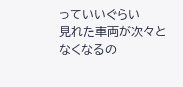っていいぐらい
見れた車両が次々となくなるの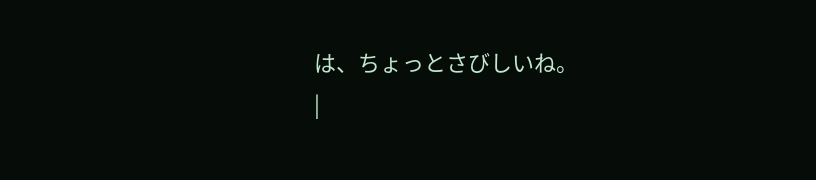は、ちょっとさびしいね。
|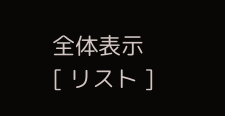全体表示
[ リスト ]